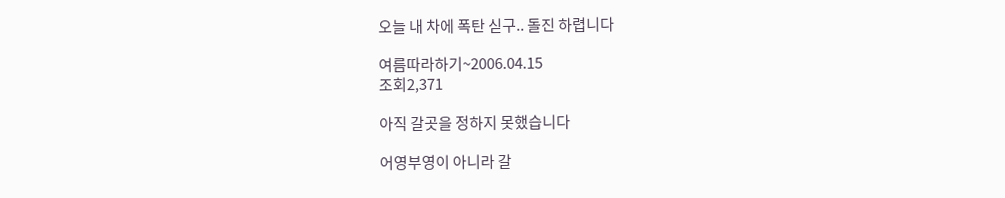오늘 내 차에 폭탄 싣구.. 돌진 하렵니다

여름따라하기~2006.04.15
조회2,371

아직 갈곳을 정하지 못했습니다

어영부영이 아니라 갈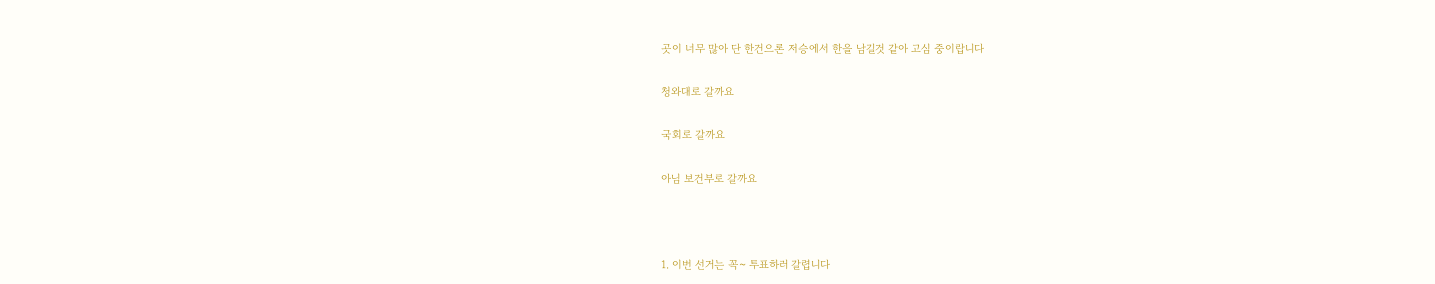곳이 너무 많아 단 한건으론 저승에서 한을 남길것 같아 고심 중이랍니다

청와대로 갈까요

국회로 갈까요

아님 보건부로 갈까요



1. 이번 선거는 꼭~ 투표하러 갈렵니다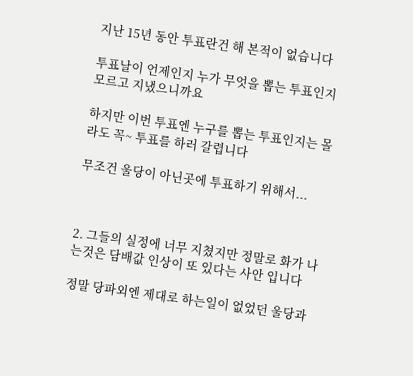지난 15년 동안 투표란건 해 본적이 없습니다

투표날이 언제인지 누가 무엇을 뽑는 투표인지 모르고 지냈으니까요

하지만 이번 투표엔 누구를 뽑는 투표인지는 몰라도 꼭~ 투표를 하러 갈렵니다

무조건 울당이 아닌곳에 투표하기 위해서...



2. 그들의 실정에 너무 지쳤지만 정말로 화가 나는것은 담배값 인상이 또 있다는 사안 입니다

정말 당파외엔 제대로 하는일이 없었던 울당과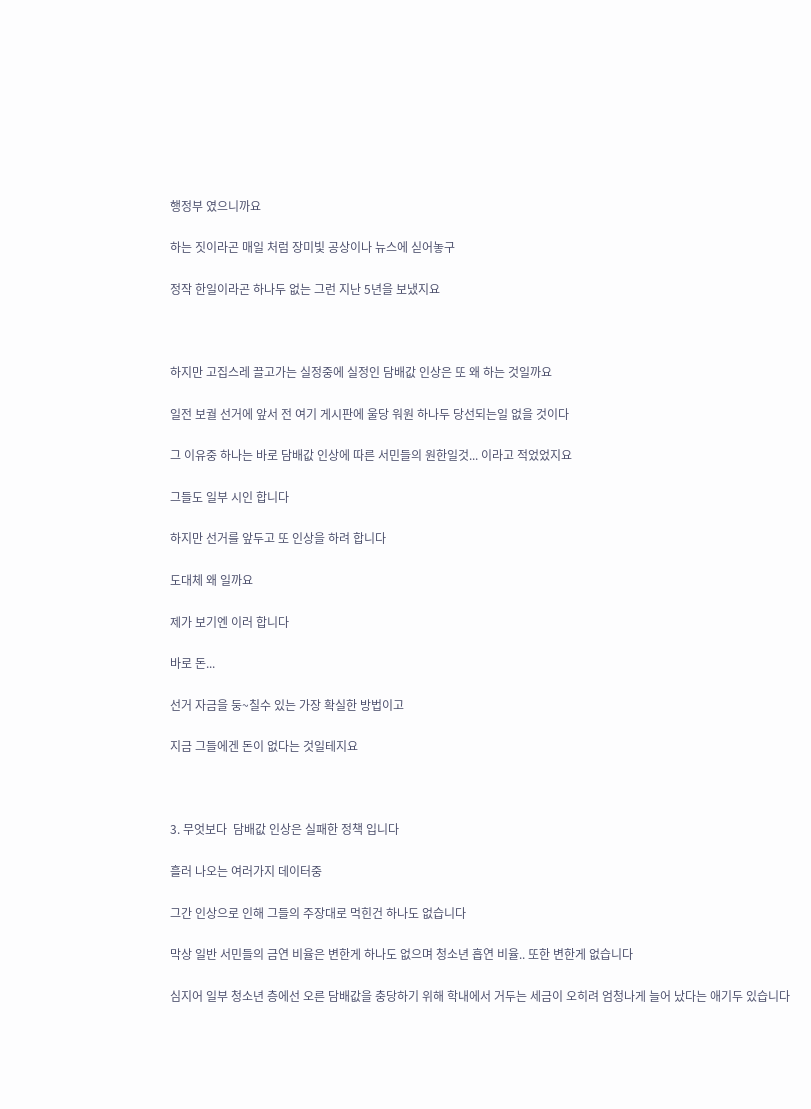행정부 였으니까요

하는 짓이라곤 매일 처럼 장미빛 공상이나 뉴스에 싣어놓구

정작 한일이라곤 하나두 없는 그런 지난 5년을 보냈지요



하지만 고집스레 끌고가는 실정중에 실정인 담배값 인상은 또 왜 하는 것일까요

일전 보궐 선거에 앞서 전 여기 게시판에 울당 워원 하나두 당선되는일 없을 것이다

그 이유중 하나는 바로 담배값 인상에 따른 서민들의 원한일것... 이라고 적었었지요

그들도 일부 시인 합니다

하지만 선거를 앞두고 또 인상을 하려 합니다

도대체 왜 일까요

제가 보기엔 이러 합니다

바로 돈...

선거 자금을 둥~칠수 있는 가장 확실한 방법이고

지금 그들에겐 돈이 없다는 것일테지요



3. 무엇보다  담배값 인상은 실패한 정책 입니다

흘러 나오는 여러가지 데이터중

그간 인상으로 인해 그들의 주장대로 먹힌건 하나도 없습니다

막상 일반 서민들의 금연 비율은 변한게 하나도 없으며 청소년 흡연 비율.. 또한 변한게 없습니다

심지어 일부 청소년 층에선 오른 담배값을 충당하기 위해 학내에서 거두는 세금이 오히려 엄청나게 늘어 났다는 애기두 있습니다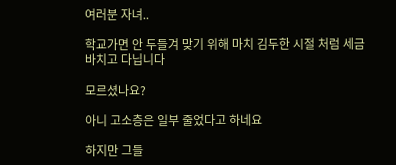여러분 자녀..

학교가면 안 두들겨 맞기 위해 마치 김두한 시절 처럼 세금 바치고 다닙니다

모르셨나요?

아니 고소층은 일부 줄었다고 하네요

하지만 그들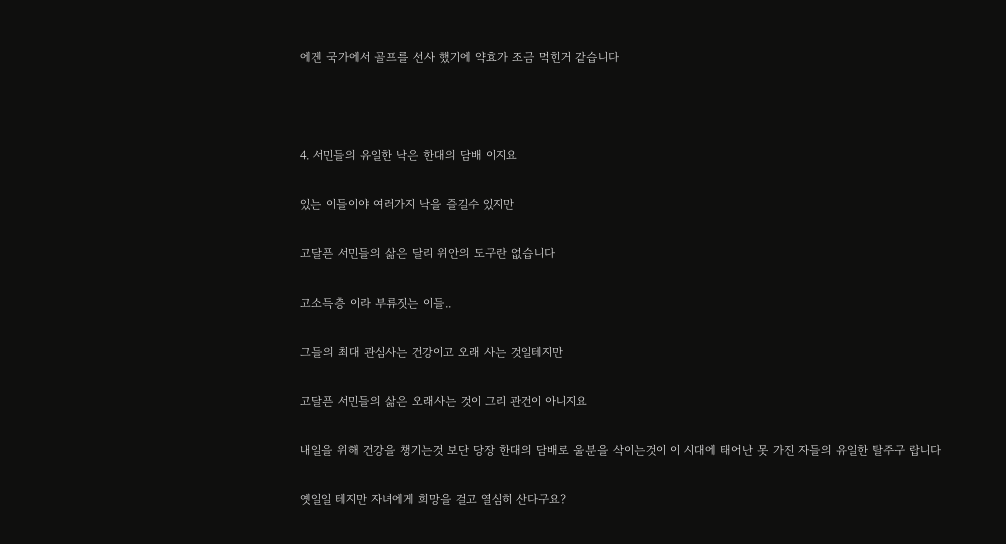에겐 국가에서 골프를 선사 했기에 약효가 조금 먹힌거 같습니다



4. 서민들의 유일한 낙은 한대의 담배 이지요

있는 이들이야 여러가지 낙을 즐길수 있지만

고달픈 서민들의 삶은 달리 위안의 도구란 없습니다

고소득층 이라 부류짓는 이들..

그들의 최대 관심사는 건강이고 오래 사는 것일테지만

고달픈 서민들의 삶은 오래사는 것이 그리 관건이 아니지요

내일을 위해 건강을 챙기는것 보단 당장 한대의 담배로 울분을 삭이는것이 이 시대에 태어난 못 가진 자들의 유일한 탈주구 랍니다

옛일일 테지만 자녀에게 희망을 걸고 열심히 산다구요?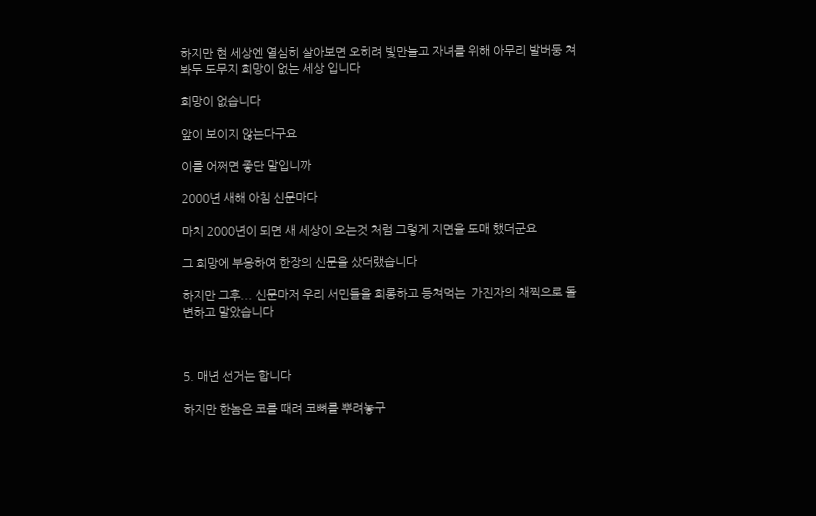하지만 현 세상엔 열심히 살아보면 오히려 빛만늘고 자녀를 위해 아무리 발버둥 쳐봐두 도무지 희망이 없는 세상 입니다

희망이 없습니다

앞이 보이지 않는다구요

이를 어쩌면 좋단 말입니까

2000년 새해 아침 신문마다

마치 2000년이 되면 새 세상이 오는것 처럼 그렇게 지면을 도매 했더군요

그 희망에 부응하여 한장의 신문을 샀더랬습니다

하지만 그후... 신문마저 우리 서민들을 희롱하고 등쳐먹는  가진자의 채찍으로 돌변하고 말았습니다



5. 매년 선거는 합니다

하지만 한놈은 코를 때려 코뼈를 뿌려놓구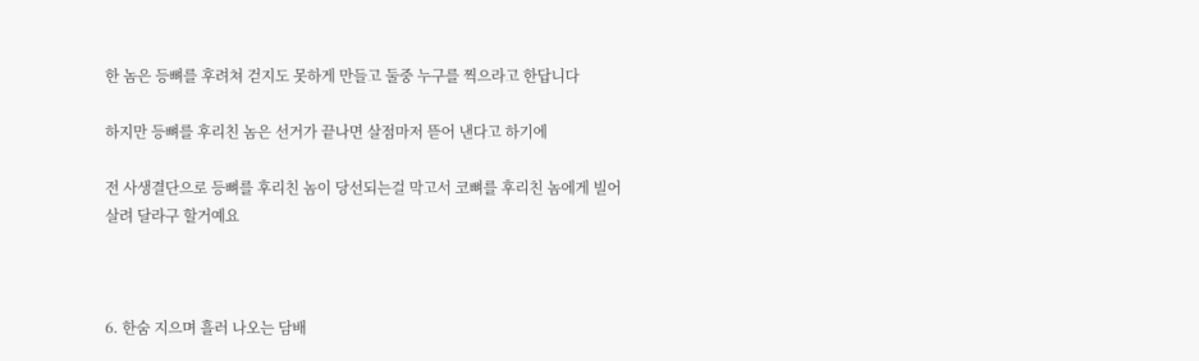한 놈은 등뼈를 후려쳐 걷지도 못하게 만들고 둘중 누구를 찍으라고 한답니다

하지만 등뼈를 후리친 놈은 선거가 끝나면 살점마저 뜯어 낸다고 하기에

전 사생결단으로 등뼈를 후리친 놈이 당선되는걸 막고서 코뼈를 후리친 놈에게 빌어 살려 달라구 할거예요



6. 한숨 지으며 흘러 나오는 담배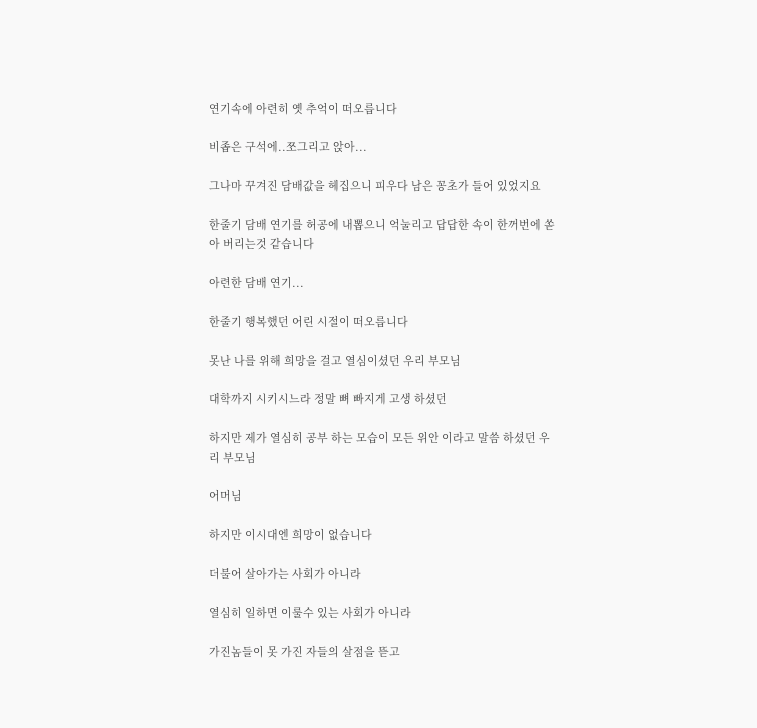연기속에 아련히 옛 추억이 떠오릅니다

비좁은 구석에..쪼그리고 앉아...

그나마 꾸겨진 담배값을 헤집으니 피우다 남은 꽁초가 들어 있었지요

한줄기 담배 연기를 허공에 내뽑으니 억눌리고 답답한 속이 한꺼번에 쏟아 버리는것 같습니다

아련한 담배 연기...

한줄기 행복했던 어린 시절이 떠오릅니다

못난 나를 위해 희망을 걸고 열심이셨던 우리 부모님

대학까지 시키시느라 정말 뼈 빠지게 고생 하셨던

하지만 제가 열심히 공부 하는 모습이 모든 위안 이라고 말씀 하셨던 우리 부모님

어머님

하지만 이시대엔 희망이 없습니다

더불어 살아가는 사회가 아니라

열심히 일하면 이룰수 있는 사회가 아니라

가진놈들이 못 가진 자들의 살점을 뜯고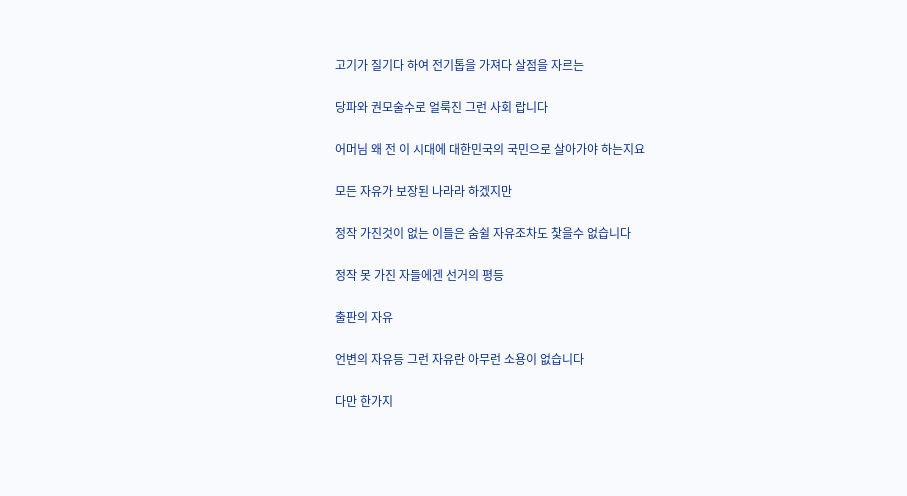고기가 질기다 하여 전기톱을 가져다 살점을 자르는

당파와 권모술수로 얼룩진 그런 사회 랍니다

어머님 왜 전 이 시대에 대한민국의 국민으로 살아가야 하는지요

모든 자유가 보장된 나라라 하겠지만

정작 가진것이 없는 이들은 숨쉴 자유조차도 찿을수 없습니다

정작 못 가진 자들에겐 선거의 평등

출판의 자유

언변의 자유등 그런 자유란 아무런 소용이 없습니다

다만 한가지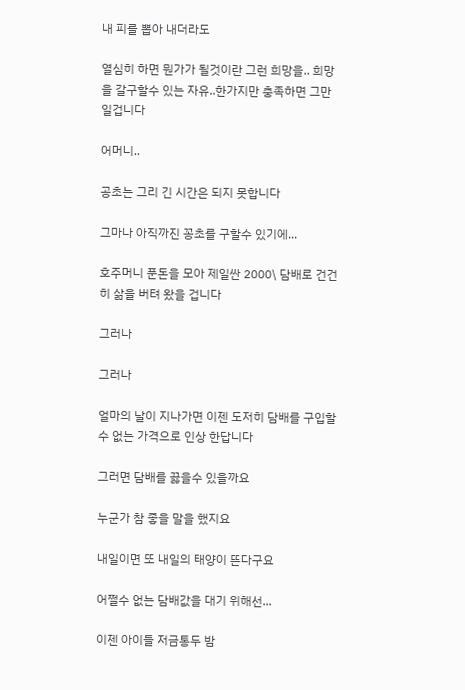내 피를 뽑아 내더라도

열심히 하면 뭔가가 될것이란 그런 희망을.. 희망을 갈구할수 있는 자유..한가지만 충족하면 그만일겁니다

어머니..

공초는 그리 긴 시간은 되지 못합니다

그마나 아직까진 꽁초를 구할수 있기에...

호주머니 푼돈을 모아 제일싼 2000\ 담배로 건건히 삶을 버텨 왔을 겁니다

그러나

그러나

얼마의 날이 지나가면 이젠 도저히 담배를 구입할수 없는 가격으로 인상 한답니다

그러면 담배를 끓을수 있을까요

누군가 참 좋을 말을 했지요

내일이면 또 내일의 태양이 뜬다구요

어쩔수 없는 담배값을 대기 위해선...

이젠 아이들 저금통두 밤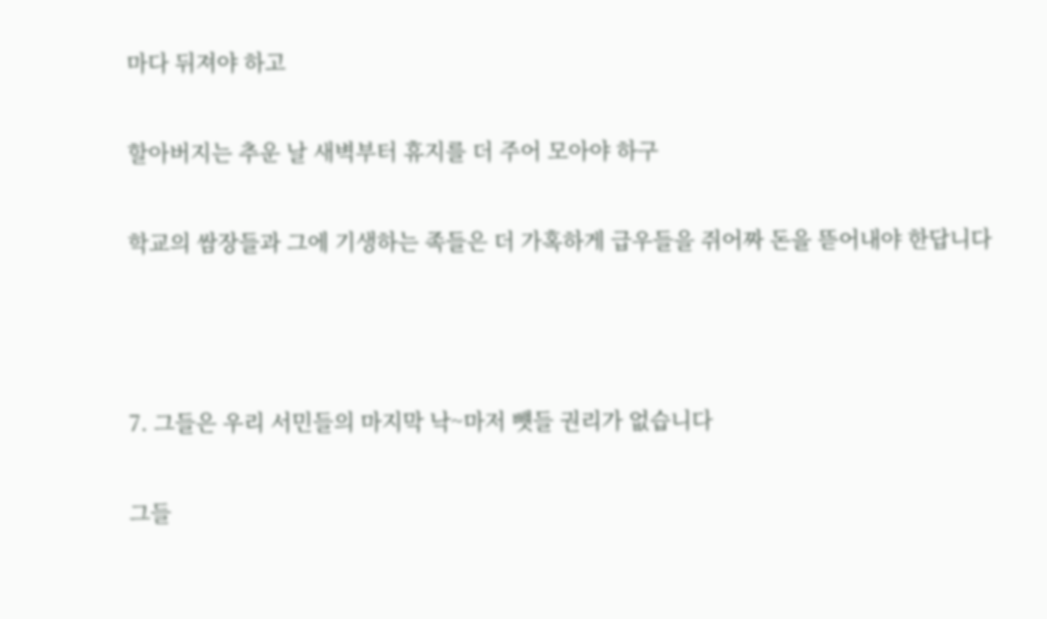마다 뒤져야 하고

할아버지는 추운 날 새벽부터 휴지를 더 주어 모아야 하구

학교의 쌈장들과 그에 기생하는 족들은 더 가혹하게 급우들을 쥐어짜 돈을 뜯어내야 한답니다



7. 그들은 우리 서민들의 마지막 낙~마저 뻇들 권리가 없습니다

그들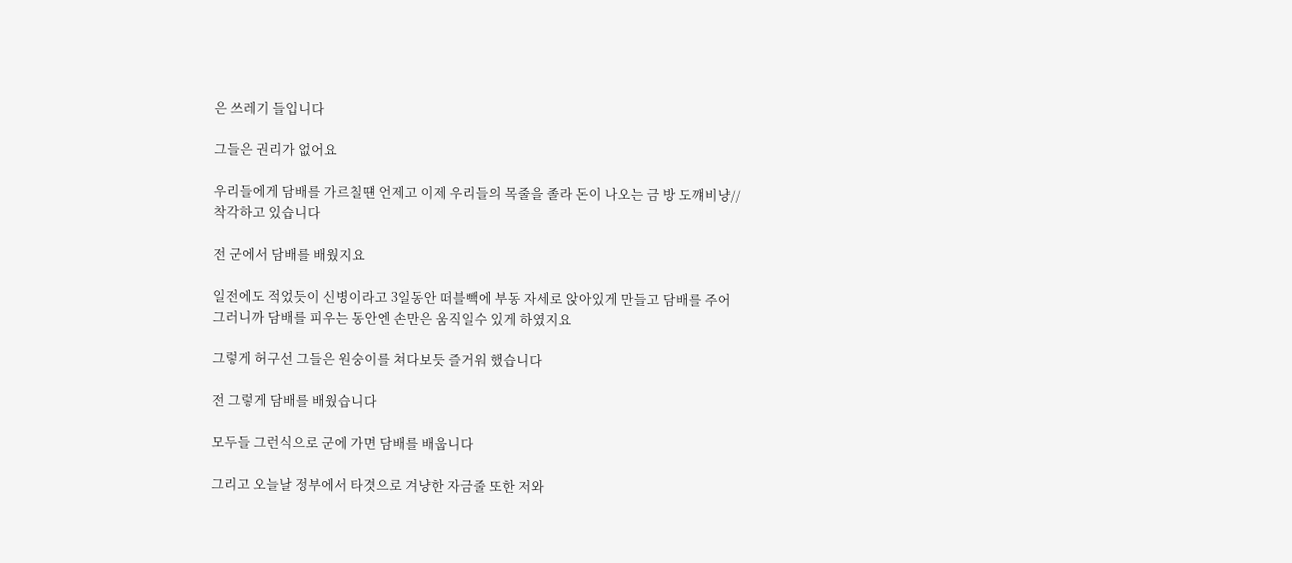은 쓰레기 들입니다

그들은 권리가 없어요

우리들에게 담배를 가르칠떈 언제고 이제 우리들의 목줄을 졸라 돈이 나오는 금 방 도꺠비냥//착각하고 있습니다

전 군에서 담배를 배웠지요

일전에도 적었듯이 신병이라고 3일동안 떠블빽에 부동 자세로 앉아있게 만들고 담배를 주어 그러니까 담배를 피우는 동안엔 손만은 움직일수 있게 하였지요

그렇게 허구선 그들은 원숭이를 쳐다보듯 즐거워 했습니다

전 그렇게 담배를 배웠습니다

모두들 그런식으로 군에 가면 담배를 배웁니다

그리고 오늘날 정부에서 타겻으로 겨냥한 자금줄 또한 저와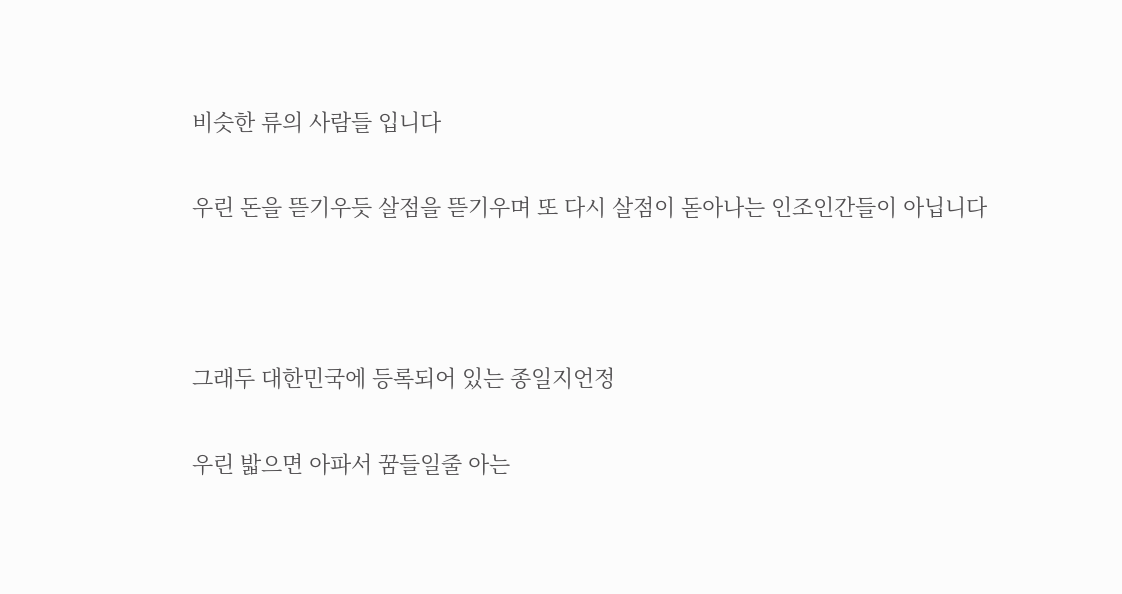비슷한 류의 사람들 입니다

우린 돈을 뜯기우듯 살점을 뜯기우며 또 다시 살점이 돋아나는 인조인간들이 아닙니다



그래두 대한민국에 등록되어 있는 종일지언정

우린 밟으면 아파서 꿈들일줄 아는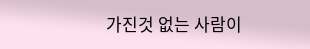가진것 없는 사람이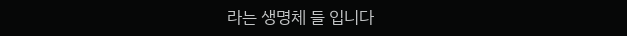라는 생명체 들 입니다